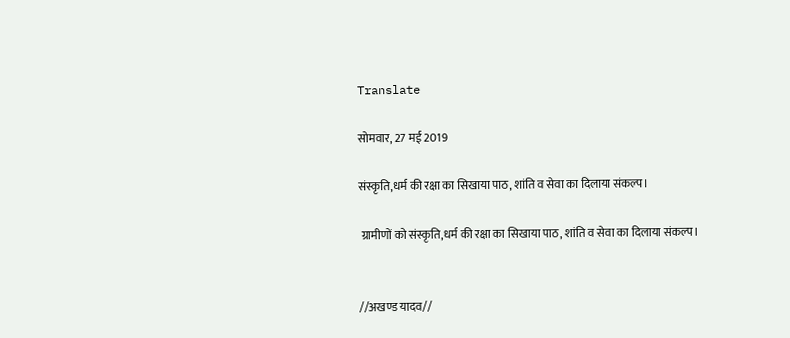Translate

सोमवार, 27 मई 2019

संस्कृति,धर्म की रक्षा का सिखाया पाठ, शांति व सेवा का दिलाया संकल्प।

 ग्रामीणों को संस्कृति,धर्म की रक्षा का सिखाया पाठ, शांति व सेवा का दिलाया संकल्प।


//अखण्ड यादव//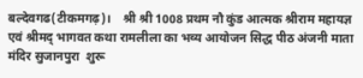बल्देवगढ(टीकमगढ़)।    श्री श्री 1008 प्रथम नौ कुंड आत्मक श्रीराम महायज्ञ एवं श्रीमद् भागवत कथा रामलीला का भव्य आयोजन सिद्ध पीठ अंजनी माता मंदिर सुजानपुरा  शुरू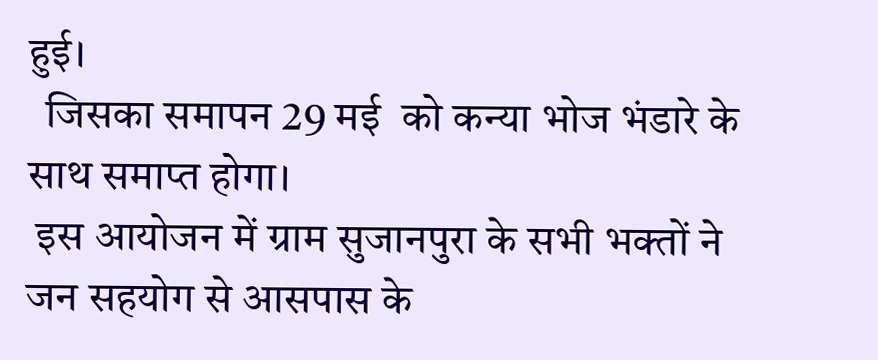हुई।
  जिसका समापन 29 मई  को कन्या भोज भंडारे के साथ समाप्त होगा।
 इस आयोजन में ग्राम सुजानपुरा के सभी भक्तों ने जन सहयोग से आसपास के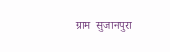ग्राम  सुजानपुरा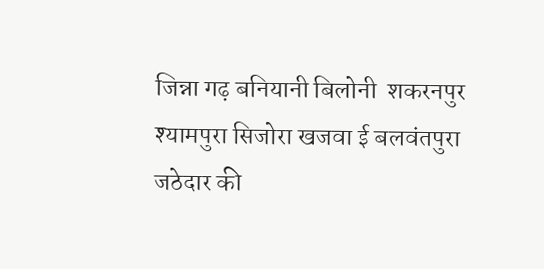जिन्ना गढ़ बनियानी बिलोनी  शकरनपुर श्यामपुरा सिजोरा खजवा ई बलवंतपुरा जठेदार की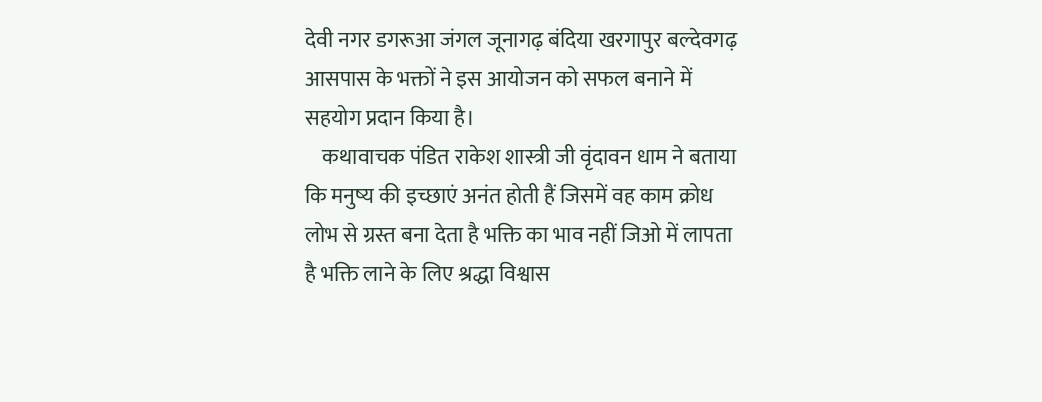देवी नगर डगरूआ जंगल जूनागढ़ बंदिया खरगापुर बल्देवगढ़ आसपास के भक्तों ने इस आयोजन को सफल बनाने में सहयोग प्रदान किया है।
    कथावाचक पंडित राकेश शास्त्री जी वृंदावन धाम ने बताया कि मनुष्य की इच्छाएं अनंत होती हैं जिसमें वह काम क्रोध लोभ से ग्रस्त बना देता है भक्ति का भाव नहीं जिओ में लापता है भक्ति लाने के लिए श्रद्धा विश्वास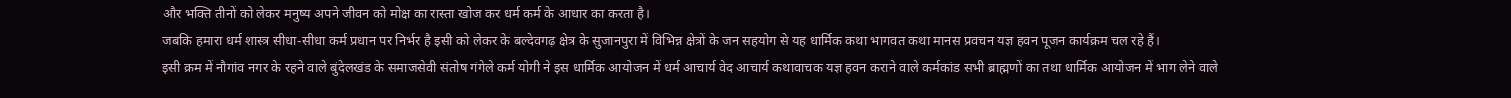और भक्ति तीनों को लेकर मनुष्य अपने जीवन को मोक्ष का रास्ता खोज कर धर्म कर्म के आधार का करता है।
जबकि हमारा धर्म शास्त्र सीधा-सीधा कर्म प्रधान पर निर्भर है इसी को लेकर के बल्देवगढ़ क्षेत्र के सुजानपुरा में विभिन्न क्षेत्रों के जन सहयोग से यह धार्मिक कथा भागवत कथा मानस प्रवचन यज्ञ हवन पूजन कार्यक्रम चल रहे हैं।
इसी क्रम में नौगांव नगर के रहने वाले बुंदेलखंड के समाजसेवी संतोष गंगेले कर्म योगी ने इस धार्मिक आयोजन में धर्म आचार्य वेद आचार्य कथावाचक यज्ञ हवन कराने वाले कर्मकांड सभी ब्राह्मणों का तथा धार्मिक आयोजन में भाग लेने वाले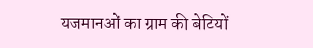यजमानओं का ग्राम की बेटियों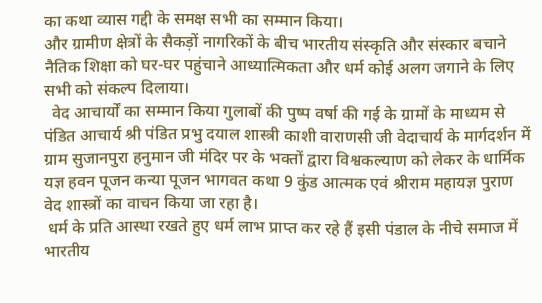का कथा व्यास गद्दी के समक्ष सभी का सम्मान किया।
और ग्रामीण क्षेत्रों के सैकड़ों नागरिकों के बीच भारतीय संस्कृति और संस्कार बचाने नैतिक शिक्षा को घर-घर पहुंचाने आध्यात्मिकता और धर्म कोई अलग जगाने के लिए सभी को संकल्प दिलाया।
  वेद आचार्यों का सम्मान किया गुलाबों की पुष्प वर्षा की गई के ग्रामों के माध्यम से पंडित आचार्य श्री पंडित प्रभु दयाल शास्त्री काशी वाराणसी जी वेदाचार्य के मार्गदर्शन में ग्राम सुजानपुरा हनुमान जी मंदिर पर के भक्तों द्वारा विश्वकल्याण को लेकर के धार्मिक यज्ञ हवन पूजन कन्या पूजन भागवत कथा 9 कुंड आत्मक एवं श्रीराम महायज्ञ पुराण  वेद शास्त्रों का वाचन किया जा रहा है।
 धर्म के प्रति आस्था रखते हुए धर्म लाभ प्राप्त कर रहे हैं इसी पंडाल के नीचे समाज में भारतीय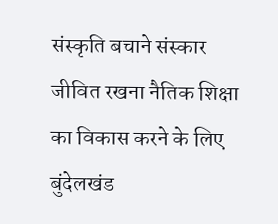संस्कृति बचाने संस्कार जीवित रखना नैतिक शिक्षा का विकास करने के लिए बुंदेलखंड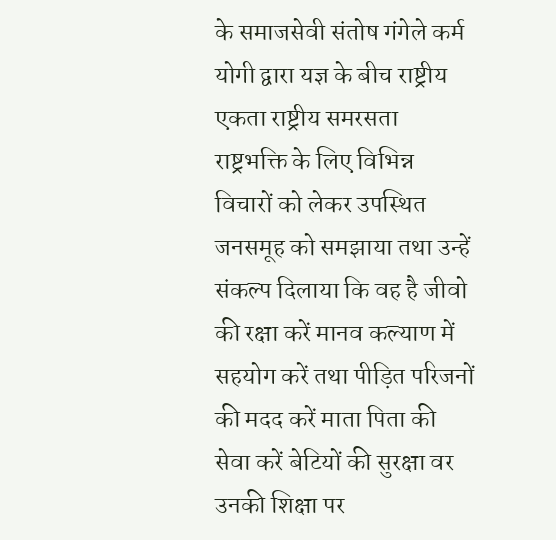के समाजसेवी संतोष गंगेले कर्म योगी द्वारा यज्ञ के बीच राष्ट्रीय एकता राष्ट्रीय समरसता राष्ट्रभक्ति के लिए विभिन्न विचारों को लेकर उपस्थित जनसमूह को समझाया तथा उन्हें संकल्प दिलाया कि वह है जीवो की रक्षा करें मानव कल्याण में सहयोग करें तथा पीड़ित परिजनों की मदद करें माता पिता की सेवा करें बेटियों की सुरक्षा वर उनकी शिक्षा पर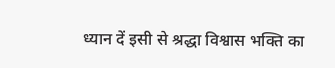ध्यान दें इसी से श्रद्धा विश्वास भक्ति का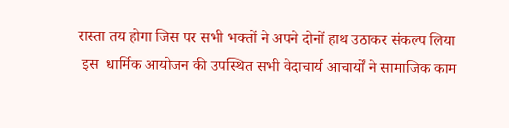रास्ता तय होगा जिस पर सभी भक्तों ने अपने दोनों हाथ उठाकर संकल्प लिया
 इस  धार्मिक आयोजन की उपस्थित सभी वेदाचार्य आचार्यों ने सामाजिक काम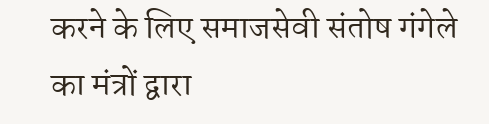करने के लिए समाजसेवी संतोष गंगेले का मंत्रों द्वारा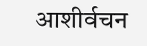आशीर्वचन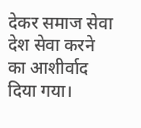देकर समाज सेवा देश सेवा करने का आशीर्वाद दिया गया।